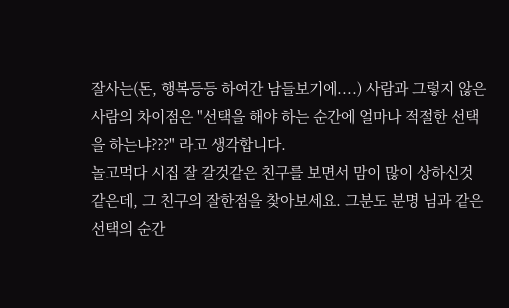잘사는(돈, 행복등등 하여간 남들보기에....) 사람과 그렇지 않은 사람의 차이점은 "선택을 해야 하는 순간에 얼마나 적절한 선택을 하는냐???" 라고 생각합니다.
놀고먹다 시집 잘 갈것같은 친구를 보면서 맘이 많이 상하신것 같은데, 그 친구의 잘한점을 찾아보세요. 그분도 분명 님과 같은 선택의 순간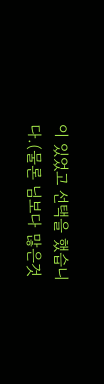이 있었고 선택을 했습니다.(물론 님보다 많은것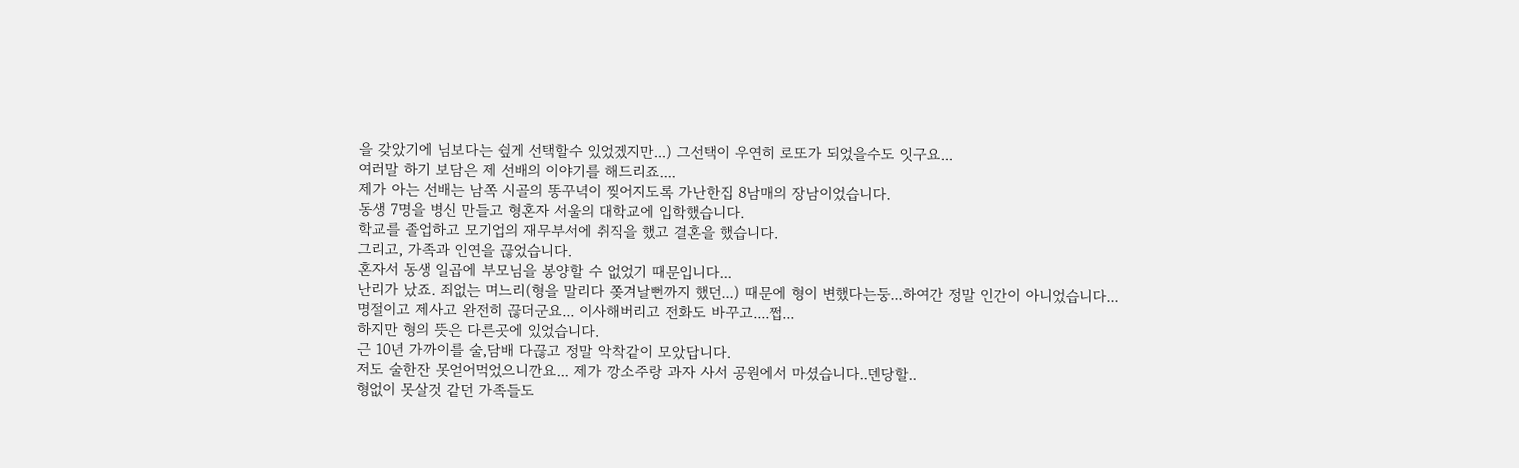을 갖았기에 님보다는 슆게 선택할수 있었겠지만...) 그선택이 우연히 로또가 되었을수도 잇구요...
여러말 하기 보담은 제 선배의 이야기를 해드리죠....
제가 아는 선배는 남쪽 시골의 똥꾸녁이 찢어지도록 가난한집 8남매의 장남이었습니다.
동생 7명을 병신 만들고 형혼자 서울의 대학교에 입학했습니다.
학교를 졸업하고 모기업의 재무부서에 취직을 했고 결혼을 했습니다.
그리고, 가족과 인연을 끊었습니다.
혼자서 동생 일곱에 부모님을 봉양할 수 없었기 때문입니다...
난리가 났죠. 죄없는 며느리(형을 말리다 쫒겨날뻔까지 했던...) 때문에 형이 변했다는둥...하여간 정말 인간이 아니었습니다...
명절이고 제사고 완전히 끊더군요... 이사해버리고 전화도 바꾸고....쩝...
하지만 형의 뜻은 다른곳에 있었습니다.
근 10년 가까이를 술,담배 다끊고 정말 악착같이 모았답니다.
저도 술한잔 못얻어먹었으니깐요... 제가 깡소주랑 과자 사서 공원에서 마셨습니다..덴당할..
형없이 못살것 같던 가족들도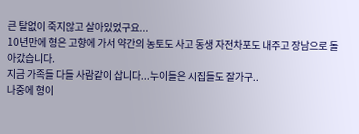큰 탈없이 죽지않고 살아있었구요...
10년만에 형은 고향에 가서 약간의 농토도 사고 동생 자전차포도 내주고 장남으로 돌아갔습니다.
지금 가족들 다들 사람같이 삽니다...누이들은 시집들도 잘가구..
나중에 형이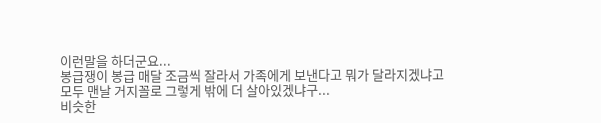이런말을 하더군요...
봉급쟁이 봉급 매달 조금씩 잘라서 가족에게 보낸다고 뭐가 달라지겠냐고 모두 맨날 거지꼴로 그렇게 밖에 더 살아있겠냐구...
비슷한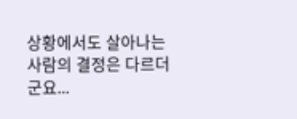상황에서도 살아나는 사람의 결정은 다르더군요...